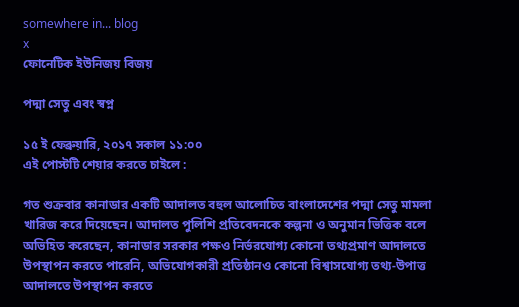somewhere in... blog
x
ফোনেটিক ইউনিজয় বিজয়

পদ্মা সেতু এবং স্বপ্ন

১৫ ই ফেব্রুয়ারি, ২০১৭ সকাল ১১:০০
এই পোস্টটি শেয়ার করতে চাইলে :

গত শুক্রবার কানাডার একটি আদালত বহুল আলোচিত বাংলাদেশের পদ্মা সেতু মামলা খারিজ করে দিয়েছেন। আদালত পুলিশি প্রতিবেদনকে কল্পনা ও অনুমান ভিত্তিক বলে অভিহিত করেছেন, কানাডার সরকার পক্ষও নির্ভরযোগ্য কোনো তথ্যপ্রমাণ আদালতে উপস্থাপন করতে পারেনি, অভিযোগকারী প্রতিষ্ঠানও কোনো বিশ্বাসযোগ্য তথ্য-উপাত্ত আদালতে উপস্থাপন করতে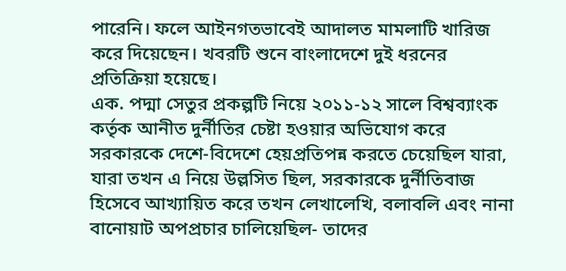পারেনি। ফলে আইনগতভাবেই আদালত মামলাটি খারিজ করে দিয়েছেন। খবরটি শুনে বাংলাদেশে দুই ধরনের প্রতিক্রিয়া হয়েছে।
এক. পদ্মা সেতুর প্রকল্পটি নিয়ে ২০১১-১২ সালে বিশ্বব্যাংক কর্তৃক আনীত দুর্নীতির চেষ্টা হওয়ার অভিযোগ করে সরকারকে দেশে-বিদেশে হেয়প্রতিপন্ন করতে চেয়েছিল যারা, যারা তখন এ নিয়ে উল্লসিত ছিল, সরকারকে দুর্নীতিবাজ হিসেবে আখ্যায়িত করে তখন লেখালেখি, বলাবলি এবং নানা বানোয়াট অপপ্রচার চালিয়েছিল- তাদের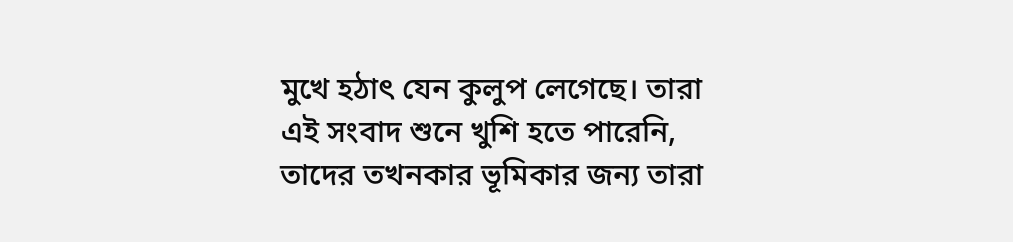মুখে হঠাৎ যেন কুলুপ লেগেছে। তারা এই সংবাদ শুনে খুশি হতে পারেনি, তাদের তখনকার ভূমিকার জন্য তারা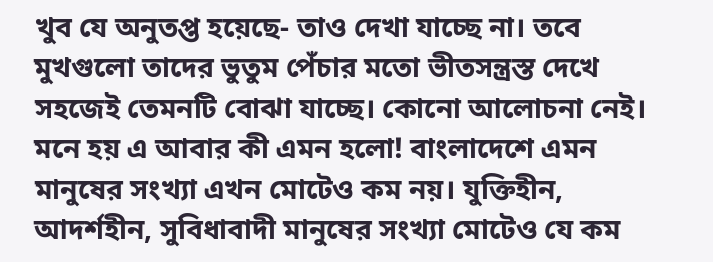খুব যে অনুতপ্ত হয়েছে- তাও দেখা যাচ্ছে না। তবে মুখগুলো তাদের ভুতুম পেঁচার মতো ভীতসন্ত্রস্ত দেখে সহজেই তেমনটি বোঝা যাচ্ছে। কোনো আলোচনা নেই। মনে হয় এ আবার কী এমন হলো! বাংলাদেশে এমন মানুষের সংখ্যা এখন মোটেও কম নয়। যুক্তিহীন, আদর্শহীন, সুবিধাবাদী মানুষের সংখ্যা মোটেও যে কম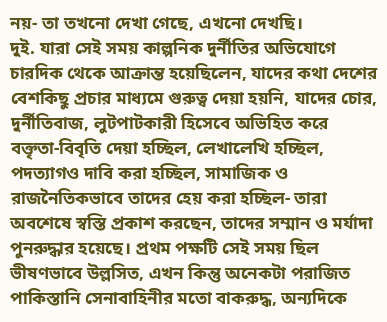নয়- তা তখনো দেখা গেছে, এখনো দেখছি।
দুই. যারা সেই সময় কাল্পনিক দুর্নীতির অভিযোগে চারদিক থেকে আক্রান্ত হয়েছিলেন, যাদের কথা দেশের বেশকিছু প্রচার মাধ্যমে গুরুত্ব দেয়া হয়নি, যাদের চোর, দুর্নীতিবাজ, লুটপাটকারী হিসেবে অভিহিত করে বক্তৃতা-বিবৃতি দেয়া হচ্ছিল, লেখালেখি হচ্ছিল, পদত্যাগও দাবি করা হচ্ছিল, সামাজিক ও রাজনৈতিকভাবে তাদের হেয় করা হচ্ছিল- তারা অবশেষে স্বস্তি প্রকাশ করছেন, তাদের সম্মান ও মর্যাদা পুনরুদ্ধার হয়েছে। প্রথম পক্ষটি সেই সময় ছিল ভীষণভাবে উল্লসিত, এখন কিন্তু অনেকটা পরাজিত পাকিস্তানি সেনাবাহিনীর মতো বাকরুদ্ধ, অন্যদিকে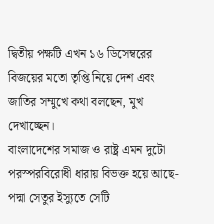দ্বিতীয় পক্ষটি এখন ১৬ ডিসেম্বরের বিজয়ের মতো তৃপ্তি নিয়ে দেশ এবং জাতির সম্মুখে কথা বলছেন, মুখ দেখাচ্ছেন।
বাংলাদেশের সমাজ ও রাষ্ট্র এমন দুটো পরস্পরবিরোধী ধারায় বিভক্ত হয়ে আছে- পদ্মা সেতুর ইস্যুতে সেটি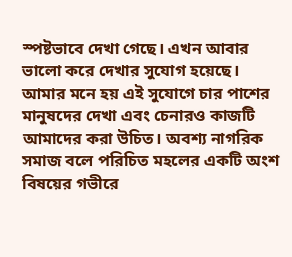স্পষ্টভাবে দেখা গেছে। এখন আবার ভালো করে দেখার সুযোগ হয়েছে। আমার মনে হয় এই সুযোগে চার পাশের মানুষদের দেখা এবং চেনারও কাজটি আমাদের করা উচিত। অবশ্য নাগরিক সমাজ বলে পরিচিত মহলের একটি অংশ বিষয়ের গভীরে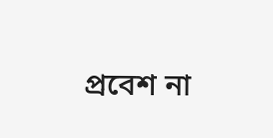প্রবেশ না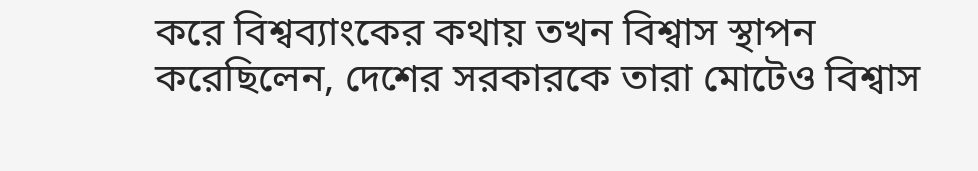করে বিশ্বব্যাংকের কথায় তখন বিশ্বাস স্থাপন করেছিলেন, দেশের সরকারকে তারা মোটেও বিশ্বাস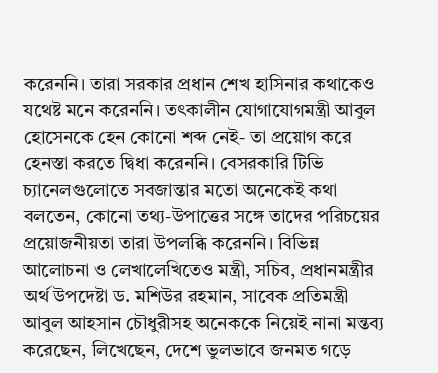করেননি। তারা সরকার প্রধান শেখ হাসিনার কথাকেও যথেষ্ট মনে করেননি। তৎকালীন যোগাযোগমন্ত্রী আবুল হোসেনকে হেন কোনো শব্দ নেই- তা প্রয়োগ করে হেনস্তা করতে দ্বিধা করেননি। বেসরকারি টিভি চ্যানেলগুলোতে সবজান্তার মতো অনেকেই কথা বলতেন, কোনো তথ্য-উপাত্তের সঙ্গে তাদের পরিচয়ের প্রয়োজনীয়তা তারা উপলব্ধি করেননি। বিভিন্ন আলোচনা ও লেখালেখিতেও মন্ত্রী, সচিব, প্রধানমন্ত্রীর অর্থ উপদেষ্টা ড. মশিউর রহমান, সাবেক প্রতিমন্ত্রী আবুল আহসান চৌধুরীসহ অনেককে নিয়েই নানা মন্তব্য করেছেন, লিখেছেন, দেশে ভুলভাবে জনমত গড়ে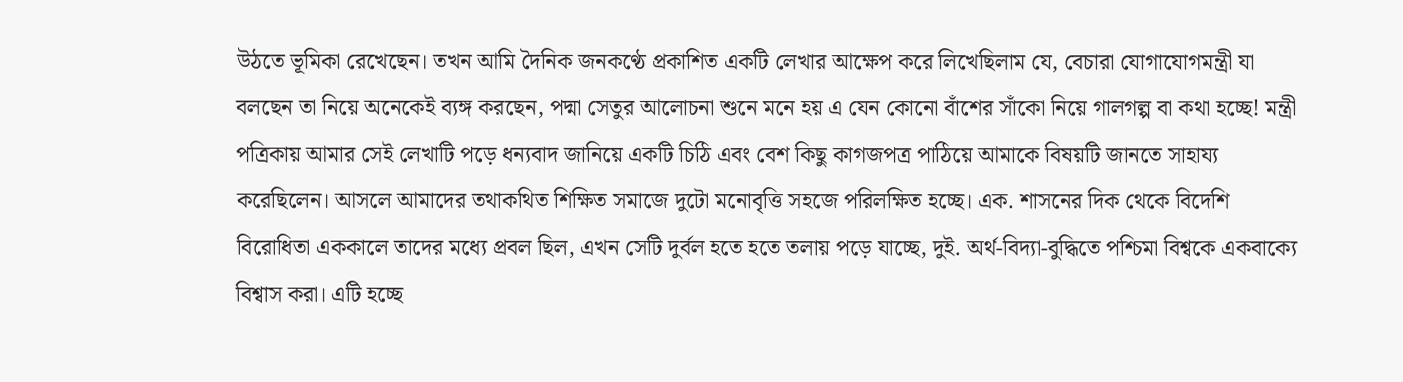উঠতে ভূমিকা রেখেছেন। তখন আমি দৈনিক জনকণ্ঠে প্রকাশিত একটি লেখার আক্ষেপ করে লিখেছিলাম যে, বেচারা যোগাযোগমন্ত্রী যা বলছেন তা নিয়ে অনেকেই ব্যঙ্গ করছেন, পদ্মা সেতুর আলোচনা শুনে মনে হয় এ যেন কোনো বাঁশের সাঁকো নিয়ে গালগল্প বা কথা হচ্ছে! মন্ত্রী পত্রিকায় আমার সেই লেখাটি পড়ে ধন্যবাদ জানিয়ে একটি চিঠি এবং বেশ কিছু কাগজপত্র পাঠিয়ে আমাকে বিষয়টি জানতে সাহায্য করেছিলেন। আসলে আমাদের তথাকথিত শিক্ষিত সমাজে দুটো মনোবৃত্তি সহজে পরিলক্ষিত হচ্ছে। এক. শাসনের দিক থেকে বিদেশি বিরোধিতা এককালে তাদের মধ্যে প্রবল ছিল, এখন সেটি দুর্বল হতে হতে তলায় পড়ে যাচ্ছে, দুই. অর্থ-বিদ্যা-বুদ্ধিতে পশ্চিমা বিশ্বকে একবাক্যে বিশ্বাস করা। এটি হচ্ছে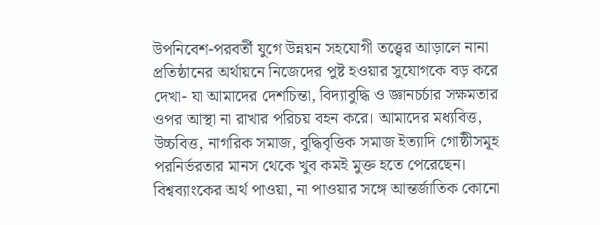উপনিবেশ-পরবর্তী যুগে উন্নয়ন সহযোগী তত্ত্বের আড়ালে নানা প্রতিষ্ঠানের অর্থায়নে নিজেদের পুষ্ট হওয়ার সুযোগকে বড় করে দেখা- যা আমাদের দেশচিন্তা, বিদ্যাবুদ্ধি ও জ্ঞানচর্চার সক্ষমতার ওপর আস্থা না রাখার পরিচয় বহন করে। আমাদের মধ্যবিত্ত, উচ্চবিত্ত, নাগরিক সমাজ, বুদ্ধিবৃত্তিক সমাজ ইত্যাদি গোষ্ঠীসমূহ পরনির্ভরতার মানস থেকে খুব কমই মুক্ত হতে পেরেছেন।
বিশ্বব্যাংকের অর্থ পাওয়া, না পাওয়ার সঙ্গে আন্তর্জাতিক কোনো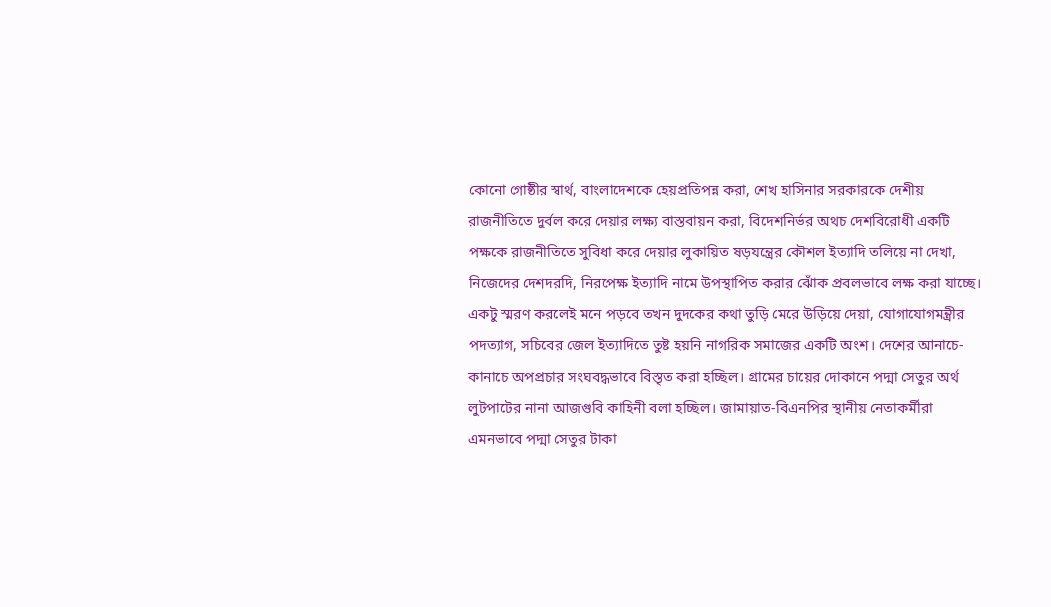কোনো গোষ্ঠীর স্বার্থ, বাংলাদেশকে হেয়প্রতিপন্ন করা, শেখ হাসিনার সরকারকে দেশীয় রাজনীতিতে দুর্বল করে দেয়ার লক্ষ্য বাস্তবায়ন করা, বিদেশনির্ভর অথচ দেশবিরোধী একটি পক্ষকে রাজনীতিতে সুবিধা করে দেয়ার লুকায়িত ষড়যন্ত্রের কৌশল ইত্যাদি তলিয়ে না দেখা, নিজেদের দেশদরদি, নিরপেক্ষ ইত্যাদি নামে উপস্থাপিত করার ঝোঁক প্রবলভাবে লক্ষ করা যাচ্ছে। একটু স্মরণ করলেই মনে পড়বে তখন দুদকের কথা তুড়ি মেরে উড়িয়ে দেয়া, যোগাযোগমন্ত্রীর পদত্যাগ, সচিবের জেল ইত্যাদিতে তুষ্ট হয়নি নাগরিক সমাজের একটি অংশ। দেশের আনাচে-কানাচে অপপ্রচার সংঘবদ্ধভাবে বিস্তৃত করা হচ্ছিল। গ্রামের চায়ের দোকানে পদ্মা সেতুর অর্থ লুটপাটের নানা আজগুবি কাহিনী বলা হচ্ছিল। জামায়াত-বিএনপির স্থানীয় নেতাকর্মীরা এমনভাবে পদ্মা সেতুর টাকা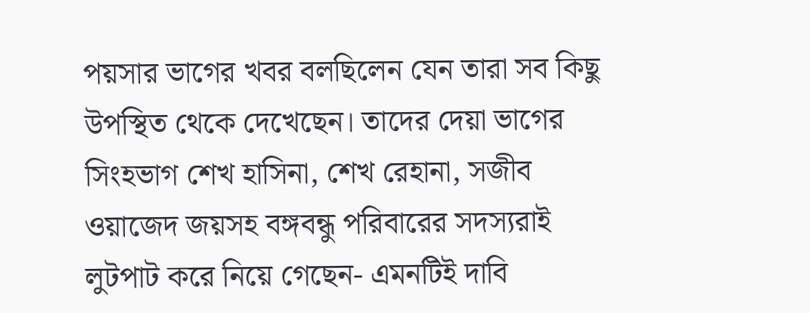পয়সার ভাগের খবর বলছিলেন যেন তারা সব কিছু উপস্থিত থেকে দেখেছেন। তাদের দেয়া ভাগের সিংহভাগ শেখ হাসিনা, শেখ রেহানা, সজীব ওয়াজেদ জয়সহ বঙ্গবন্ধু পরিবারের সদস্যরাই লুটপাট করে নিয়ে গেছেন- এমনটিই দাবি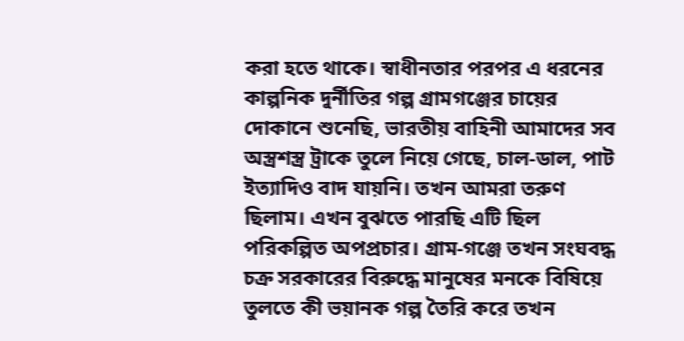করা হতে থাকে। স্বাধীনতার পরপর এ ধরনের কাল্পনিক দুর্নীতির গল্প গ্রামগঞ্জের চায়ের দোকানে শুনেছি, ভারতীয় বাহিনী আমাদের সব অস্ত্রশস্ত্র ট্রাকে তুলে নিয়ে গেছে, চাল-ডাল, পাট ইত্যাদিও বাদ যায়নি। তখন আমরা তরুণ ছিলাম। এখন বুঝতে পারছি এটি ছিল পরিকল্পিত অপপ্রচার। গ্রাম-গঞ্জে তখন সংঘবদ্ধ চক্র সরকারের বিরুদ্ধে মানুষের মনকে বিষিয়ে তুলতে কী ভয়ানক গল্প তৈরি করে তখন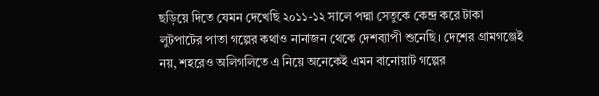ছড়িয়ে দিতে যেমন দেখেছি ২০১১-১২ সালে পদ্মা সেতুকে কেন্দ্র করে টাকা লুটপাটের পাতা গল্পের কথাও নানাজন থেকে দেশব্যাপী শুনেছি। দেশের গ্রামগঞ্জেই নয়, শহরেও অলিগলিতে এ নিয়ে অনেকেই এমন বানোয়াট গল্পের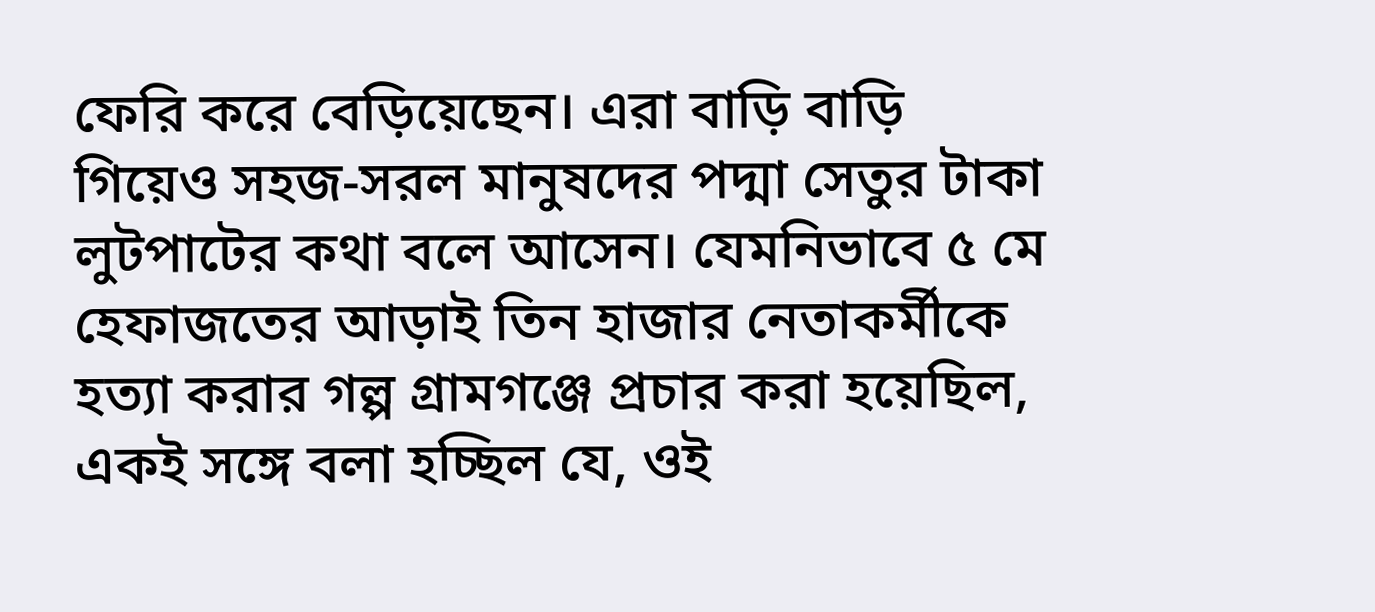ফেরি করে বেড়িয়েছেন। এরা বাড়ি বাড়ি গিয়েও সহজ-সরল মানুষদের পদ্মা সেতুর টাকা লুটপাটের কথা বলে আসেন। যেমনিভাবে ৫ মে হেফাজতের আড়াই তিন হাজার নেতাকর্মীকে হত্যা করার গল্প গ্রামগঞ্জে প্রচার করা হয়েছিল, একই সঙ্গে বলা হচ্ছিল যে, ওই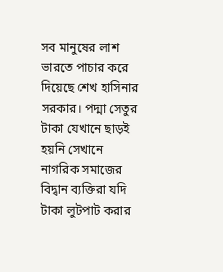সব মানুষের লাশ ভারতে পাচার করে দিয়েছে শেখ হাসিনার সরকার। পদ্মা সেতুর টাকা যেখানে ছাড়ই হয়নি সেখানে নাগরিক সমাজের বিদ্বান ব্যক্তিরা যদি টাকা লুটপাট করার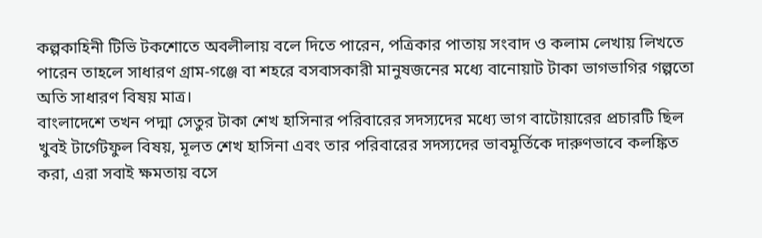কল্পকাহিনী টিভি টকশোতে অবলীলায় বলে দিতে পারেন, পত্রিকার পাতায় সংবাদ ও কলাম লেখায় লিখতে পারেন তাহলে সাধারণ গ্রাম-গঞ্জে বা শহরে বসবাসকারী মানুষজনের মধ্যে বানোয়াট টাকা ভাগভাগির গল্পতো অতি সাধারণ বিষয় মাত্র।
বাংলাদেশে তখন পদ্মা সেতুর টাকা শেখ হাসিনার পরিবারের সদস্যদের মধ্যে ভাগ বাটোয়ারের প্রচারটি ছিল খুবই টার্গেটফুল বিষয়, মূলত শেখ হাসিনা এবং তার পরিবারের সদস্যদের ভাবমূর্তিকে দারুণভাবে কলঙ্কিত করা, এরা সবাই ক্ষমতায় বসে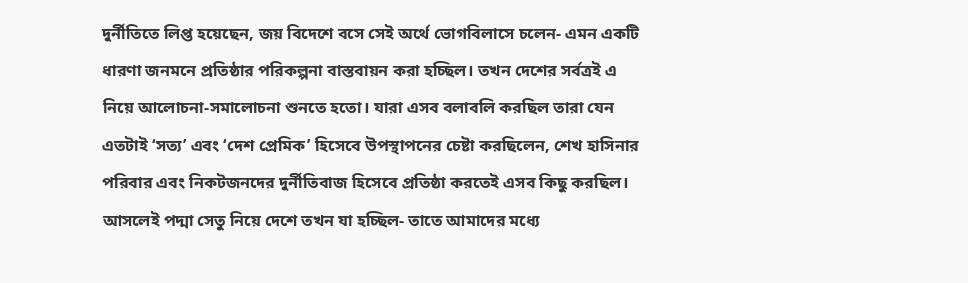দুর্নীতিতে লিপ্ত হয়েছেন, জয় বিদেশে বসে সেই অর্থে ভোগবিলাসে চলেন- এমন একটি ধারণা জনমনে প্রতিষ্ঠার পরিকল্পনা বাস্তবায়ন করা হচ্ছিল। তখন দেশের সর্বত্রই এ নিয়ে আলোচনা-সমালোচনা শুনতে হতো। যারা এসব বলাবলি করছিল তারা যেন এতটাই ‘সত্য’ এবং ‘দেশ প্রেমিক’ হিসেবে উপস্থাপনের চেষ্টা করছিলেন, শেখ হাসিনার পরিবার এবং নিকটজনদের দুর্নীতিবাজ হিসেবে প্রতিষ্ঠা করতেই এসব কিছু করছিল। আসলেই পদ্মা সেতু নিয়ে দেশে তখন যা হচ্ছিল- তাতে আমাদের মধ্যে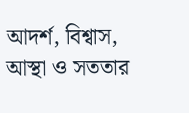আদর্শ, বিশ্বাস, আস্থা ও সততার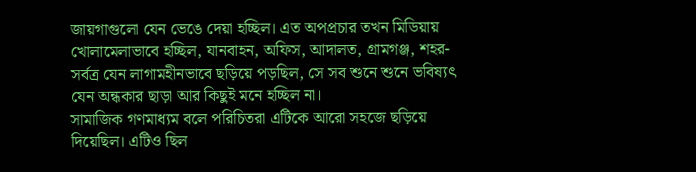জায়গাগুলো যেন ভেঙে দেয়া হচ্ছিল। এত অপপ্রচার তখন মিডিয়ায় খোলামেলাভাবে হচ্ছিল, যানবাহন, অফিস, আদালত, গ্রামগঞ্জ, শহর- সর্বত্র যেন লাগামহীনভাবে ছড়িয়ে পড়ছিল, সে সব শুনে শুনে ভবিষ্যৎ যেন অন্ধকার ছাড়া আর কিছুই মনে হচ্ছিল না।
সামাজিক গণমাধ্যম বলে পরিচিতরা এটিকে আরো সহজে ছড়িয়ে দিয়েছিল। এটিও ছিল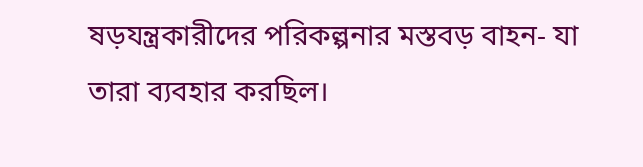ষড়যন্ত্রকারীদের পরিকল্পনার মস্তবড় বাহন- যা তারা ব্যবহার করছিল।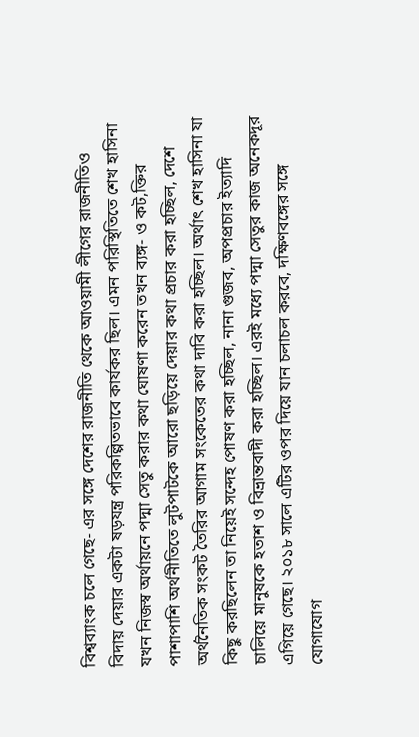বিশ্বব্যাংক চলে গেছে- এর সঙ্গে দেশের রাজনীতি থেকে আওয়ামী লীগের রাজনীতিও বিদায় দেয়ার একটা ষড়যন্ত্র পরিকল্পিতভাবে কার্যকর ছিল। এমন পরিস্থিতিতে শেখ হাসিনা যখন নিজস্ব অর্থায়নে পদ্মা সেতু করার কথা ঘোষণা করেন তখন ব্যঙ্গ- ও কট‚ক্তির পাশাপাশি অর্থনীতিতে লুটপাটকে আরো ছড়িয়ে দেয়ার কথা প্রচার করা হচ্ছিল, দেশে অর্থনৈতিক সংকট তৈরির আগাম সংকেতের কথা দাবি করা হচ্ছিল। অর্থাৎ শেখ হাসিনা যা কিছু করছিলেন তা নিয়েই সন্দেহ পোষণ করা হচ্ছিল, নানা গুজব, অপপ্রচার ইত্যাদি চালিয়ে মানুষকে হতাশ ও বিভ্রান্তবাদী করা হচ্ছিল। এরই মধ্যে পদ্মা সেতুর কাজ অনেকদূর এগিয়ে গেছে। ২০১৮ সালে এটির ওপর দিয়ে যান চলাচল করবে, দক্ষিণবঙ্গের সঙ্গে যোগাযোগ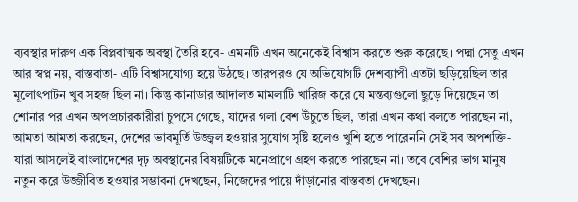ব্যবস্থার দারুণ এক বিপ্লবাত্মক অবস্থা তৈরি হবে- এমনটি এখন অনেকেই বিশ্বাস করতে শুরু করেছে। পদ্মা সেতু এখন আর স্বপ্ন নয়, বাস্তবাতা- এটি বিশ্বাসযোগ্য হয়ে উঠছে। তারপরও যে অভিযোগটি দেশব্যাপী এতটা ছড়িয়েছিল তার মূলোৎপাটন খুব সহজ ছিল না। কিন্তু কানাডার আদালত মামলাটি খারিজ করে যে মন্তব্যগুলো ছুড়ে দিয়েছেন তা শোনার পর এখন অপপ্রচারকারীরা চুপসে গেছে, যাদের গলা বেশ উঁচুতে ছিল, তারা এখন কথা বলতে পারছেন না, আমতা আমতা করছেন, দেশের ভাবমূর্তি উজ্জ্বল হওয়ার সুযোগ সৃষ্টি হলেও খুশি হতে পারেননি সেই সব অপশক্তি- যারা আসলেই বাংলাদেশের দৃঢ় অবস্থানের বিষয়টিকে মনেপ্রাণে গ্রহণ করতে পারছেন না। তবে বেশির ভাগ মানুষ নতুন করে উজ্জীবিত হওযার সম্ভাবনা দেখছেন, নিজেদের পায়ে দাঁড়ানোর বাস্তবতা দেখছেন।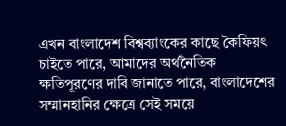এখন বাংলাদেশ বিশ্বব্যাংকের কাছে কৈফিয়ৎ চাইতে পারে, আমাদের অর্থনৈতিক ক্ষতিপূরণের দাবি জানাতে পারে, বাংলাদেশের সম্মানহানির ক্ষেত্রে সেই সময়ে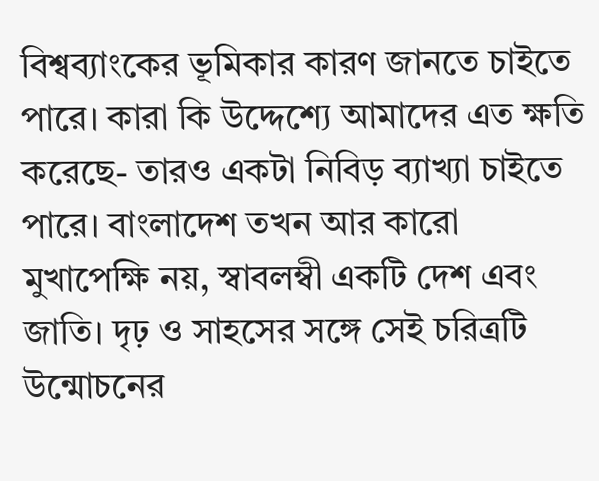বিশ্বব্যাংকের ভূমিকার কারণ জানতে চাইতে পারে। কারা কি উদ্দেশ্যে আমাদের এত ক্ষতি করেছে- তারও একটা নিবিড় ব্যাখ্যা চাইতে পারে। বাংলাদেশ তখন আর কারো মুখাপেক্ষি নয়, স্বাবলম্বী একটি দেশ এবং জাতি। দৃঢ় ও সাহসের সঙ্গে সেই চরিত্রটি উন্মোচনের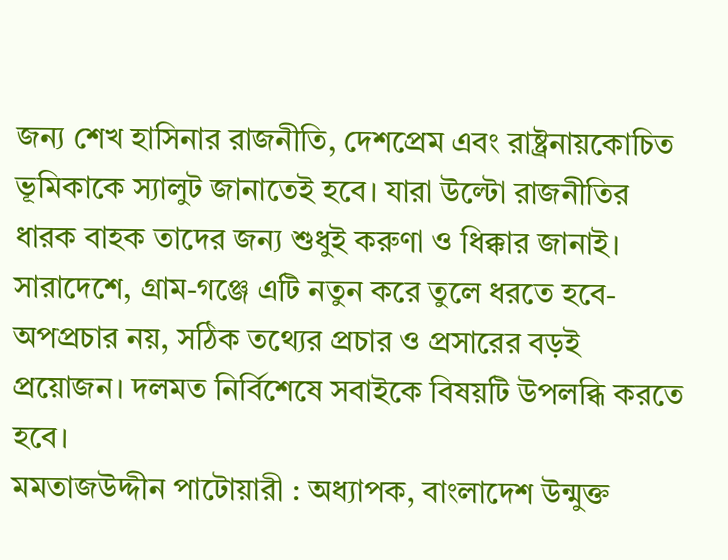জন্য শেখ হাসিনার রাজনীতি, দেশপ্রেম এবং রাষ্ট্রনায়কোচিত ভূমিকাকে স্যালুট জানাতেই হবে। যারা উল্টো রাজনীতির ধারক বাহক তাদের জন্য শুধুই করুণা ও ধিক্কার জানাই। সারাদেশে, গ্রাম-গঞ্জে এটি নতুন করে তুলে ধরতে হবে- অপপ্রচার নয়, সঠিক তথ্যের প্রচার ও প্রসারের বড়ই প্রয়োজন। দলমত নির্বিশেষে সবাইকে বিষয়টি উপলব্ধি করতে হবে।
মমতাজউদ্দীন পাটোয়ারী : অধ্যাপক, বাংলাদেশ উন্মুক্ত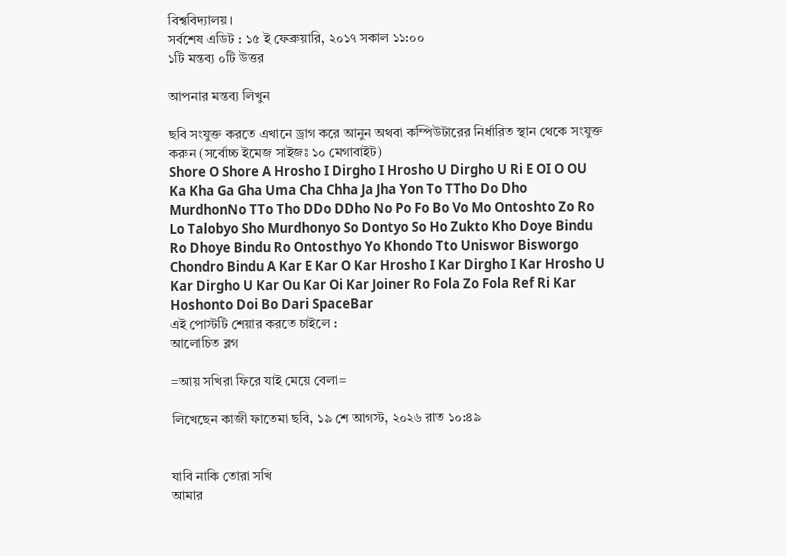বিশ্ববিদ্যালয়।
সর্বশেষ এডিট : ১৫ ই ফেব্রুয়ারি, ২০১৭ সকাল ১১:০০
১টি মন্তব্য ০টি উত্তর

আপনার মন্তব্য লিখুন

ছবি সংযুক্ত করতে এখানে ড্রাগ করে আনুন অথবা কম্পিউটারের নির্ধারিত স্থান থেকে সংযুক্ত করুন (সর্বোচ্চ ইমেজ সাইজঃ ১০ মেগাবাইট)
Shore O Shore A Hrosho I Dirgho I Hrosho U Dirgho U Ri E OI O OU Ka Kha Ga Gha Uma Cha Chha Ja Jha Yon To TTho Do Dho MurdhonNo TTo Tho DDo DDho No Po Fo Bo Vo Mo Ontoshto Zo Ro Lo Talobyo Sho Murdhonyo So Dontyo So Ho Zukto Kho Doye Bindu Ro Dhoye Bindu Ro Ontosthyo Yo Khondo Tto Uniswor Bisworgo Chondro Bindu A Kar E Kar O Kar Hrosho I Kar Dirgho I Kar Hrosho U Kar Dirgho U Kar Ou Kar Oi Kar Joiner Ro Fola Zo Fola Ref Ri Kar Hoshonto Doi Bo Dari SpaceBar
এই পোস্টটি শেয়ার করতে চাইলে :
আলোচিত ব্লগ

=আয় সখিরা ফিরে যাই মেয়ে বেলা=

লিখেছেন কাজী ফাতেমা ছবি, ১৯ শে আগস্ট, ২০২৬ রাত ১০:৪৯


যাবি নাকি তোরা সখি
আমার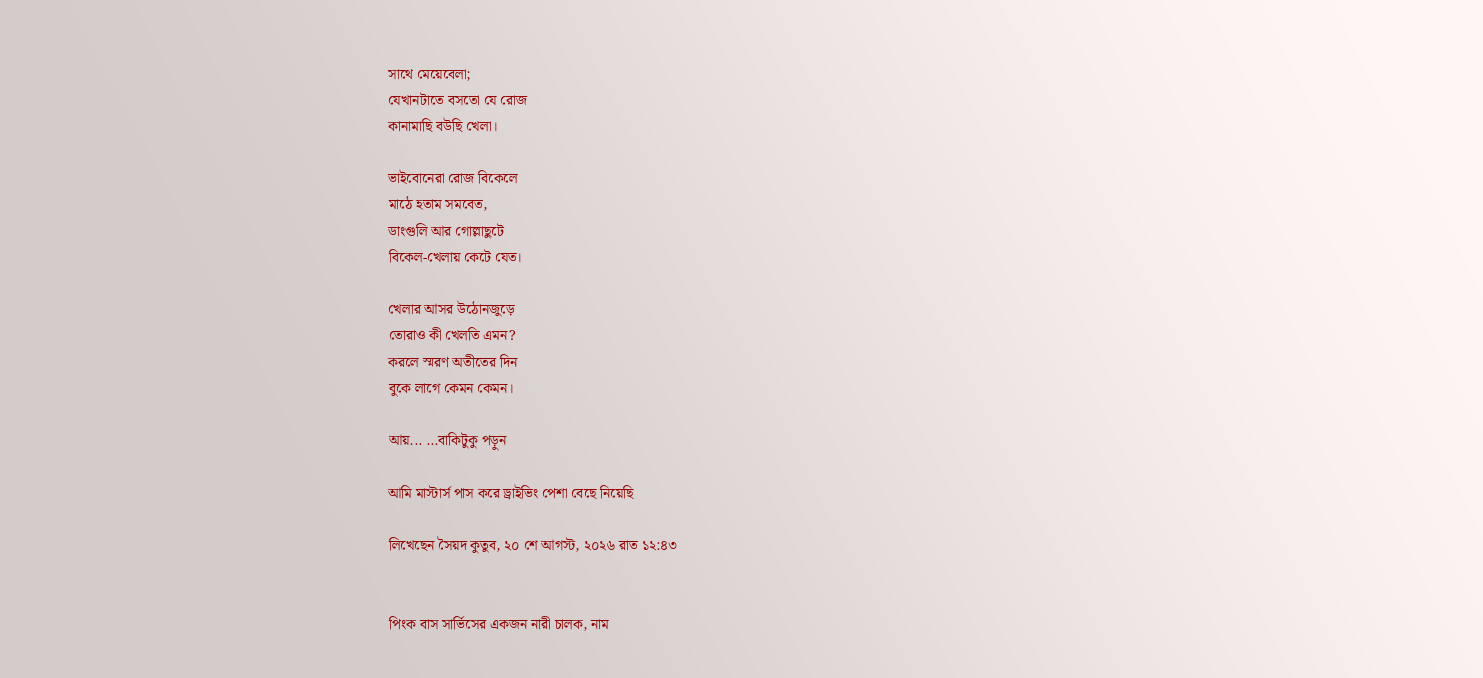সাথে মেয়েবেলা;
যেখানটাতে বসতো যে রোজ
কানামাছি বউছি খেলা।

ভাইবোনেরা রোজ বিকেলে
মাঠে হতাম সমবেত,
ডাংগুলি আর গোল্লাছুটে
বিকেল-খেলায় কেটে যেত।

খেলার আসর উঠোনজুড়ে
তোরাও কী খেলতি এমন?
করলে স্মরণ অতীতের দিন
বুকে লাগে কেমন কেমন।

আয়... ...বাকিটুকু পড়ুন

আমি মাস্টার্স পাস করে ড্রাইভিং পেশা বেছে নিয়েছি

লিখেছেন সৈয়দ কুতুব, ২০ শে আগস্ট, ২০২৬ রাত ১২:৪৩


পিংক বাস সার্ভিসের একজন নারী চালক, নাম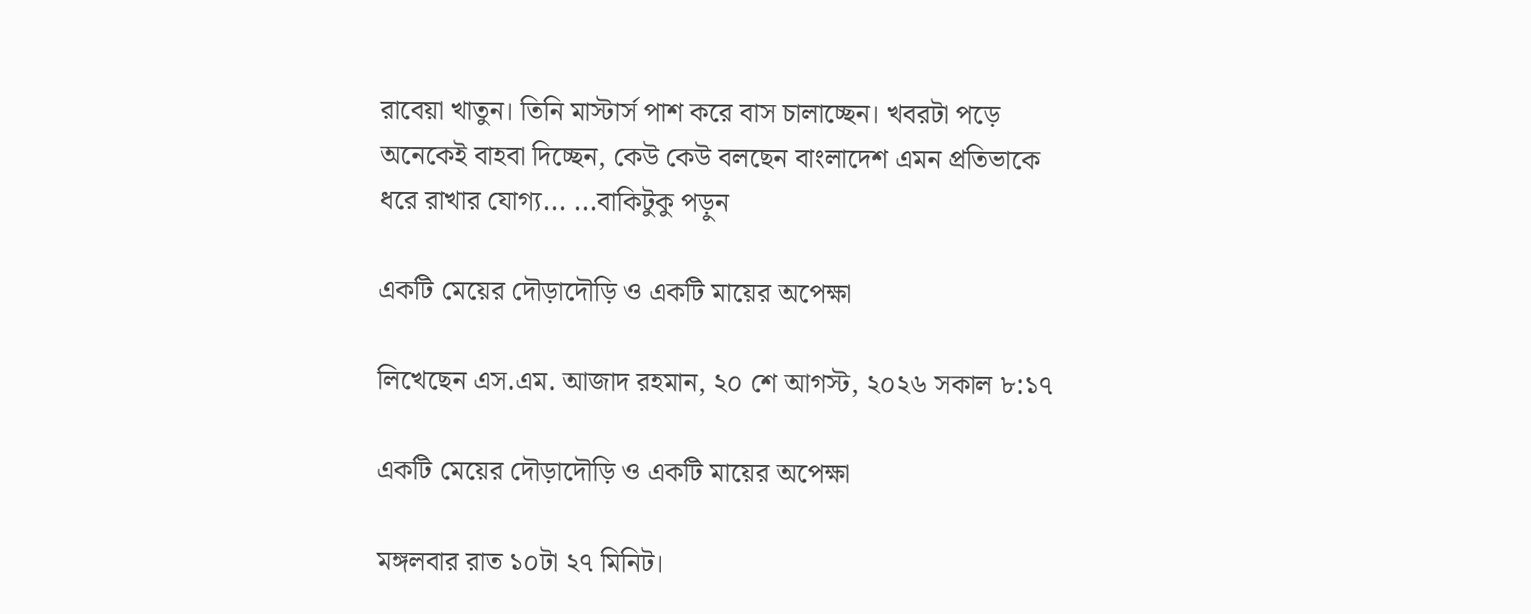রাবেয়া খাতুন। তিনি মাস্টার্স পাশ করে বাস চালাচ্ছেন। খবরটা পড়ে অনেকেই বাহবা দিচ্ছেন, কেউ কেউ বলছেন বাংলাদেশ এমন প্রতিভাকে ধরে রাখার যোগ্য... ...বাকিটুকু পড়ুন

একটি মেয়ের দৌড়াদৌড়ি ও একটি মায়ের অপেক্ষা

লিখেছেন এস.এম. আজাদ রহমান, ২০ শে আগস্ট, ২০২৬ সকাল ৮:১৭

একটি মেয়ের দৌড়াদৌড়ি ও একটি মায়ের অপেক্ষা

মঙ্গলবার রাত ১০টা ২৭ মিনিট।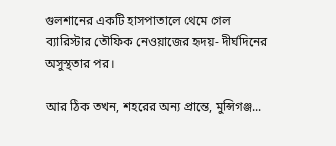গুলশানের একটি হাসপাতালে থেমে গেল ব্যারিস্টার তৌফিক নেওয়াজের হৃদয়- দীর্ঘদিনের অসুস্থতার পর।

আর ঠিক তখন, শহরের অন্য প্রান্তে, মুন্সিগঞ্জ...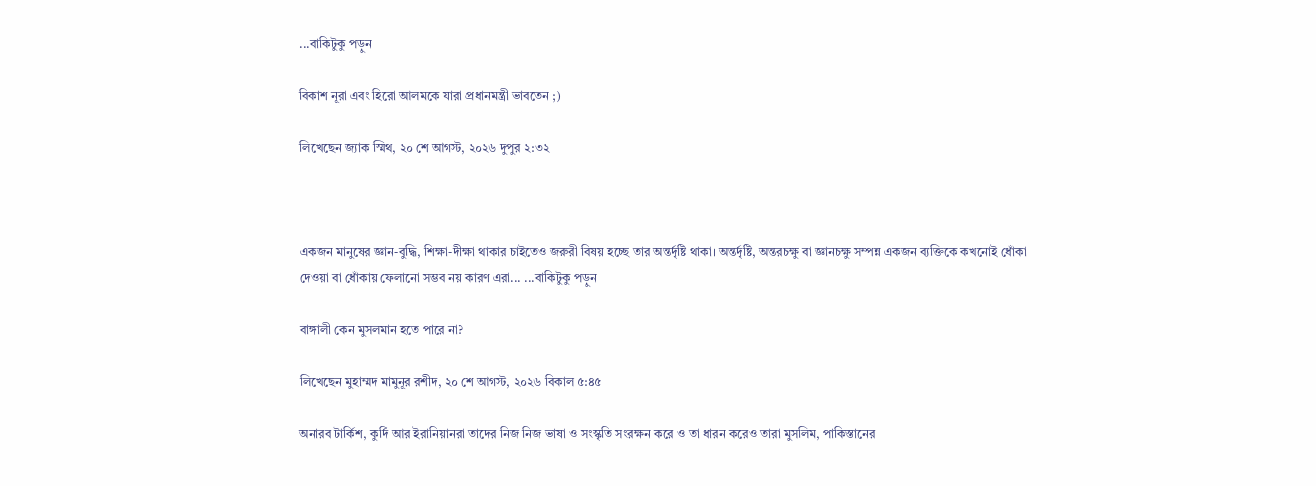...বাকিটুকু পড়ুন

বিকাশ নূরা এবং হিরো আলমকে যারা প্রধানমন্ত্রী ভাবতেন ;)

লিখেছেন জ্যাক স্মিথ, ২০ শে আগস্ট, ২০২৬ দুপুর ২:৩২



একজন মানুষের জ্ঞান-বুদ্ধি, শিক্ষা-দীক্ষা থাকার চাইতেও জরুরী বিষয় হচ্ছে তার অন্তর্দৃষ্টি থাকা। অন্তর্দৃষ্টি, অন্তরচক্ষু বা জ্ঞানচক্ষু সম্পন্ন একজন ব্যক্তিকে কখনোই ধোঁকা দেওয়া বা ধোঁকায় ফেলানো সম্ভব নয় কারণ এরা... ...বাকিটুকু পড়ুন

বাঙ্গালী কেন মুসলমান হতে পারে না?

লিখেছেন মুহাম্মদ মামুনূর রশীদ, ২০ শে আগস্ট, ২০২৬ বিকাল ৫:৪৫

অনারব টার্কিশ, কুর্দি আর ইরানিয়ানরা তাদের নিজ নিজ ভাষা ও সংস্কৃতি সংরক্ষন করে ও তা ধারন করেও তারা মুসলিম, পাকিস্তানের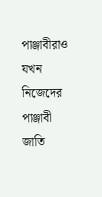পাঞ্জাবীরাও যখন নিজেদের পাঞ্জাবী জাতি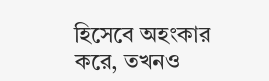হিসেবে অহংকার করে, তখনও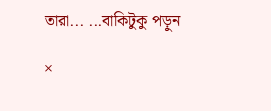তারা... ...বাকিটুকু পড়ুন

×